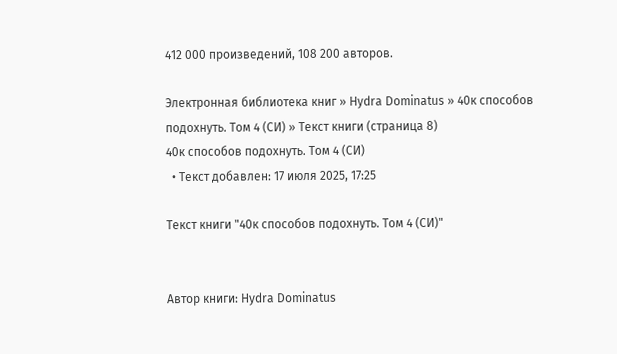412 000 произведений, 108 200 авторов.

Электронная библиотека книг » Hydra Dominatus » 40к способов подохнуть. Том 4 (СИ) » Текст книги (страница 8)
40к способов подохнуть. Том 4 (СИ)
  • Текст добавлен: 17 июля 2025, 17:25

Текст книги "40к способов подохнуть. Том 4 (СИ)"


Автор книги: Hydra Dominatus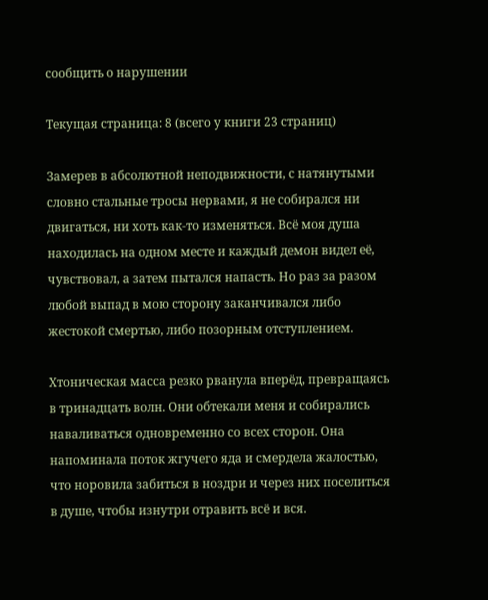сообщить о нарушении

Текущая страница: 8 (всего у книги 23 страниц)

Замерев в абсолютной неподвижности, с натянутыми словно стальные тросы нервами, я не собирался ни двигаться, ни хоть как-то изменяться. Всё моя душа находилась на одном месте и каждый демон видел её, чувствовал, а затем пытался напасть. Но раз за разом любой выпад в мою сторону заканчивался либо жестокой смертью, либо позорным отступлением.

Хтоническая масса резко рванула вперёд, превращаясь в тринадцать волн. Они обтекали меня и собирались наваливаться одновременно со всех сторон. Она напоминала поток жгучего яда и смердела жалостью, что норовила забиться в ноздри и через них поселиться в душе, чтобы изнутри отравить всё и вся.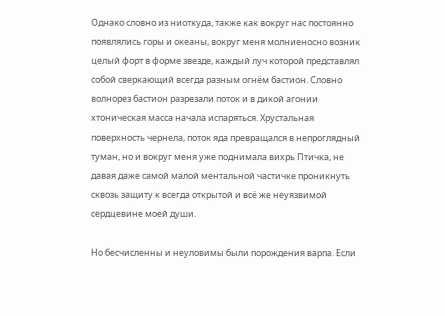Однако словно из ниоткуда, также как вокруг нас постоянно появлялись горы и океаны, вокруг меня молниеносно возник целый форт в форме звезде, каждый луч которой представлял собой сверкающий всегда разным огнём бастион. Словно волнорез бастион разрезали поток и в дикой агонии хтоническая масса начала испаряться. Хрустальная поверхность чернела, поток яда превращался в непроглядный туман, но и вокруг меня уже поднимала вихрь Птичка, не давая даже самой малой ментальной частичке проникнуть сквозь защиту к всегда открытой и всё же неуязвимой сердцевине моей души.

Но бесчисленны и неуловимы были порождения варпа. Если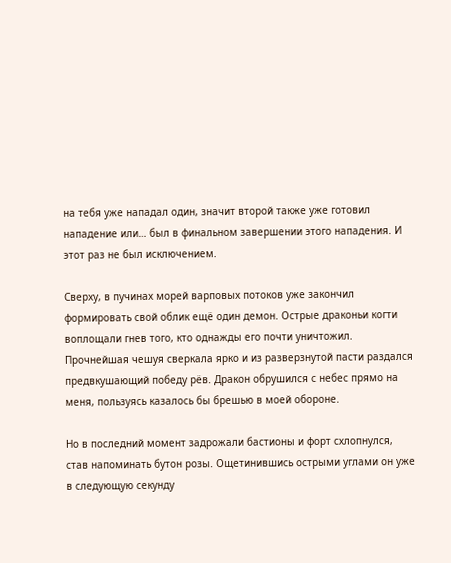на тебя уже нападал один, значит второй также уже готовил нападение или… был в финальном завершении этого нападения. И этот раз не был исключением.

Сверху, в пучинах морей варповых потоков уже закончил формировать свой облик ещё один демон. Острые драконьи когти воплощали гнев того, кто однажды его почти уничтожил. Прочнейшая чешуя сверкала ярко и из разверзнутой пасти раздался предвкушающий победу рёв. Дракон обрушился с небес прямо на меня, пользуясь казалось бы брешью в моей обороне.

Но в последний момент задрожали бастионы и форт схлопнулся, став напоминать бутон розы. Ощетинившись острыми углами он уже в следующую секунду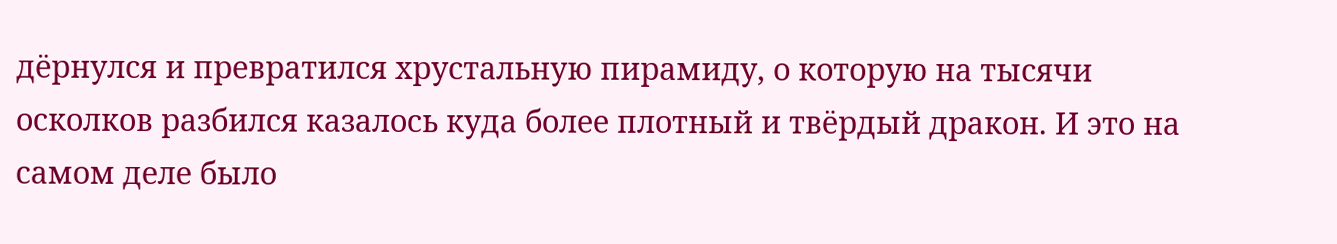дёрнулся и превратился хрустальную пирамиду, о которую на тысячи осколков разбился казалось куда более плотный и твёрдый дракон. И это на самом деле было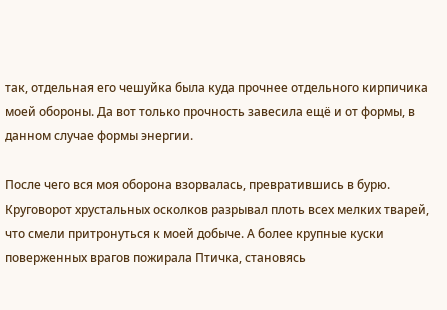так, отдельная его чешуйка была куда прочнее отдельного кирпичика моей обороны. Да вот только прочность завесила ещё и от формы, в данном случае формы энергии.

После чего вся моя оборона взорвалась, превратившись в бурю. Круговорот хрустальных осколков разрывал плоть всех мелких тварей, что смели притронуться к моей добыче. А более крупные куски поверженных врагов пожирала Птичка, становясь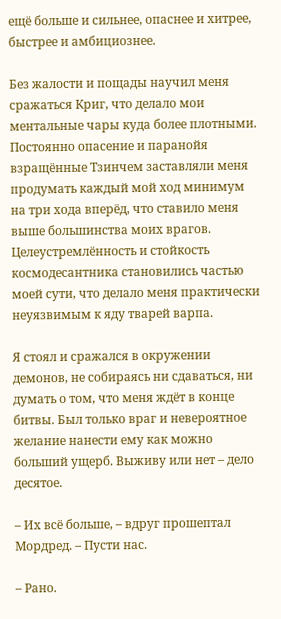ещё больше и сильнее, опаснее и хитрее, быстрее и амбициознее.

Без жалости и пощады научил меня сражаться Криг, что делало мои ментальные чары куда более плотными. Постоянно опасение и паранойя взращённые Тзинчем заставляли меня продумать каждый мой ход минимум на три хода вперёд, что ставило меня выше большинства моих врагов. Целеустремлённость и стойкость космодесантника становились частью моей сути, что делало меня практически неуязвимым к яду тварей варпа.

Я стоял и сражался в окружении демонов, не собираясь ни сдаваться, ни думать о том, что меня ждёт в конце битвы. Был только враг и невероятное желание нанести ему как можно больший ущерб. Выживу или нет – дело десятое.

– Их всё больше, – вдруг прошептал Мордред. – Пусти нас.

– Рано.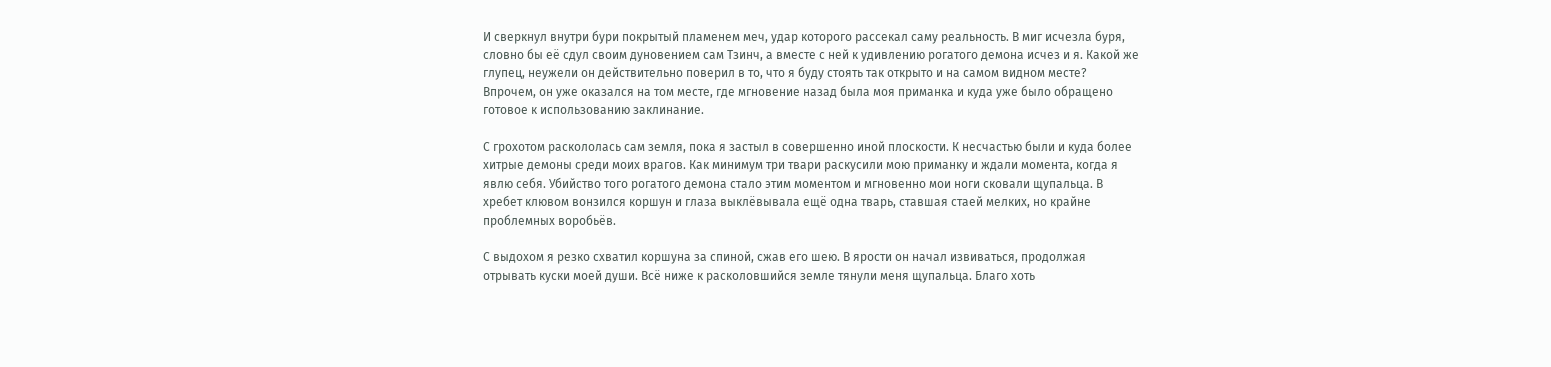И сверкнул внутри бури покрытый пламенем меч, удар которого рассекал саму реальность. В миг исчезла буря, словно бы её сдул своим дуновением сам Тзинч, а вместе с ней к удивлению рогатого демона исчез и я. Какой же глупец, неужели он действительно поверил в то, что я буду стоять так открыто и на самом видном месте? Впрочем, он уже оказался на том месте, где мгновение назад была моя приманка и куда уже было обращено готовое к использованию заклинание.

С грохотом раскололась сам земля, пока я застыл в совершенно иной плоскости. К несчастью были и куда более хитрые демоны среди моих врагов. Как минимум три твари раскусили мою приманку и ждали момента, когда я явлю себя. Убийство того рогатого демона стало этим моментом и мгновенно мои ноги сковали щупальца. В хребет клювом вонзился коршун и глаза выклёвывала ещё одна тварь, ставшая стаей мелких, но крайне проблемных воробьёв.

С выдохом я резко схватил коршуна за спиной, сжав его шею. В ярости он начал извиваться, продолжая отрывать куски моей души. Всё ниже к расколовшийся земле тянули меня щупальца. Благо хоть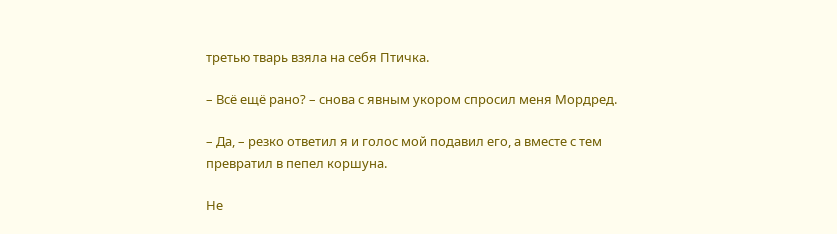третью тварь взяла на себя Птичка.

– Всё ещё рано? – снова с явным укором спросил меня Мордред.

– Да, – резко ответил я и голос мой подавил его, а вместе с тем превратил в пепел коршуна.

Не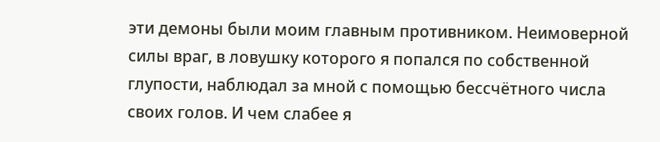эти демоны были моим главным противником. Неимоверной силы враг, в ловушку которого я попался по собственной глупости, наблюдал за мной с помощью бессчётного числа своих голов. И чем слабее я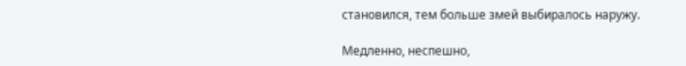становился, тем больше змей выбиралось наружу.

Медленно, неспешно,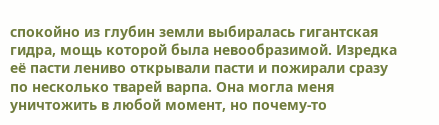спокойно из глубин земли выбиралась гигантская гидра, мощь которой была невообразимой. Изредка её пасти лениво открывали пасти и пожирали сразу по несколько тварей варпа. Она могла меня уничтожить в любой момент, но почему-то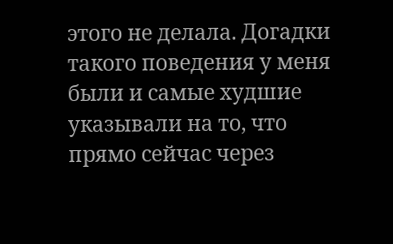этого не делала. Догадки такого поведения у меня были и самые худшие указывали на то, что прямо сейчас через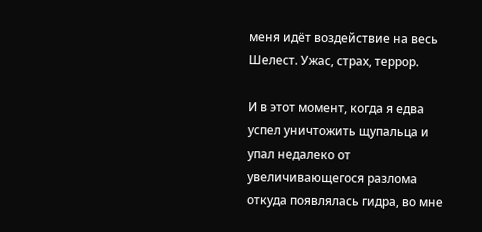меня идёт воздействие на весь Шелест. Ужас, страх, террор.

И в этот момент, когда я едва успел уничтожить щупальца и упал недалеко от увеличивающегося разлома откуда появлялась гидра, во мне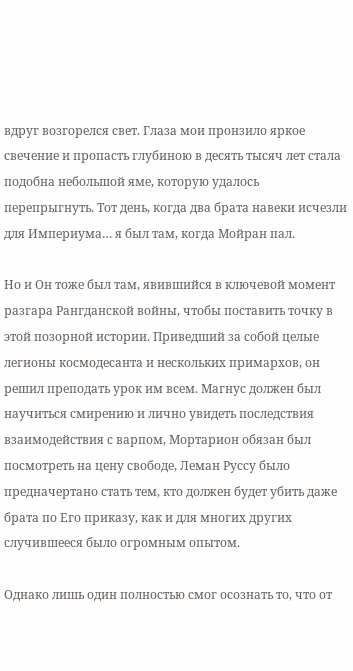вдруг возгорелся свет. Глаза мои пронзило яркое свечение и пропасть глубиною в десять тысяч лет стала подобна небольшой яме, которую удалось перепрыгнуть. Тот день, когда два брата навеки исчезли для Империума… я был там, когда Мойран пал.

Но и Он тоже был там, явившийся в ключевой момент разгара Рангданской войны, чтобы поставить точку в этой позорной истории. Приведший за собой целые легионы космодесанта и нескольких примархов, он решил преподать урок им всем. Магнус должен был научиться смирению и лично увидеть последствия взаимодействия с варпом, Мортарион обязан был посмотреть на цену свободе, Леман Руссу было предначертано стать тем, кто должен будет убить даже брата по Его приказу, как и для многих других случившееся было огромным опытом.

Однако лишь один полностью смог осознать то, что от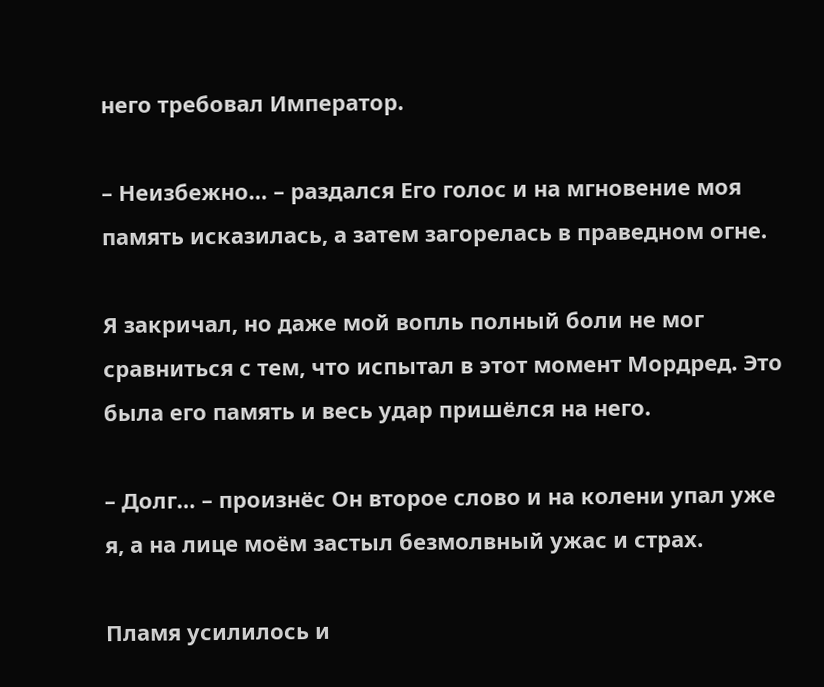него требовал Император.

– Неизбежно… – раздался Его голос и на мгновение моя память исказилась, а затем загорелась в праведном огне.

Я закричал, но даже мой вопль полный боли не мог сравниться с тем, что испытал в этот момент Мордред. Это была его память и весь удар пришёлся на него.

– Долг… – произнёс Он второе слово и на колени упал уже я, а на лице моём застыл безмолвный ужас и страх.

Пламя усилилось и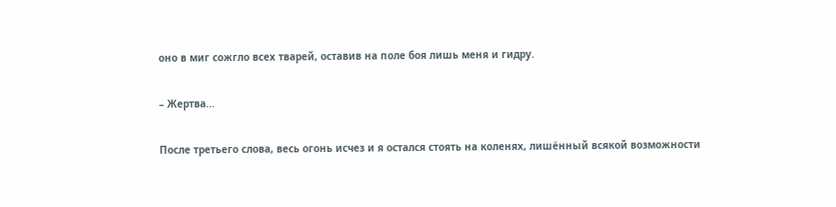оно в миг сожгло всех тварей, оставив на поле боя лишь меня и гидру.

– Жертва…

После третьего слова, весь огонь исчез и я остался стоять на коленях, лишённый всякой возможности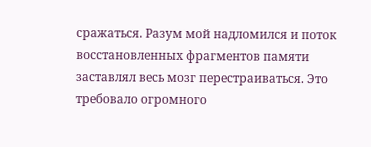сражаться. Разум мой надломился и поток восстановленных фрагментов памяти заставлял весь мозг перестраиваться. Это требовало огромного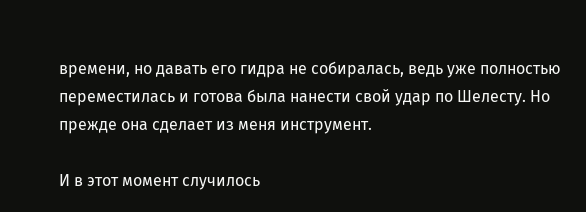времени, но давать его гидра не собиралась, ведь уже полностью переместилась и готова была нанести свой удар по Шелесту. Но прежде она сделает из меня инструмент.

И в этот момент случилось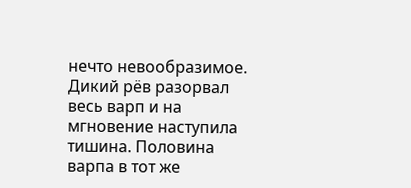нечто невообразимое. Дикий рёв разорвал весь варп и на мгновение наступила тишина. Половина варпа в тот же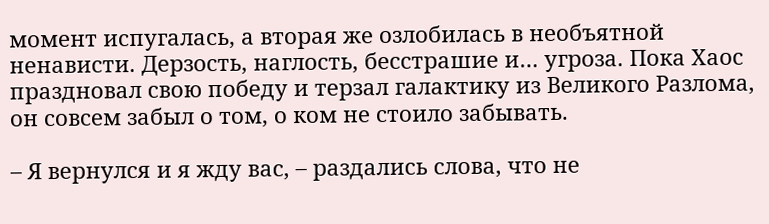момент испугалась, а вторая же озлобилась в необъятной ненависти. Дерзость, наглость, бесстрашие и… угроза. Пока Хаос праздновал свою победу и терзал галактику из Великого Разлома, он совсем забыл о том, о ком не стоило забывать.

– Я вернулся и я жду вас, – раздались слова, что не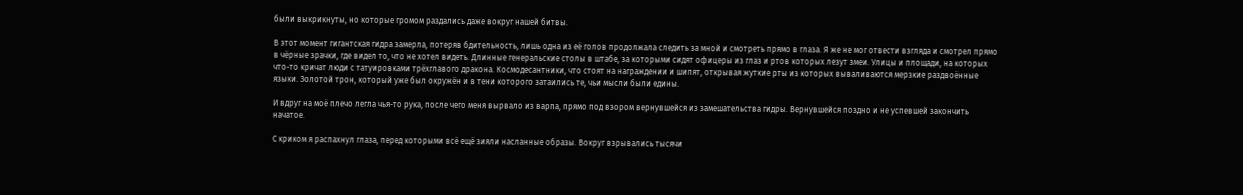были выкрикнуты, но которые громом раздались даже вокруг нашей битвы.

В этот момент гигантская гидра замерла, потеряв бдительность, лишь одна из её голов продолжала следить за мной и смотреть прямо в глаза. Я же не мог отвести взгляда и смотрел прямо в чёрные зрачки, где видел то, что не хотел видеть. Длинные генеральские столы в штабе, за которыми сидят офицеры из глаз и ртов которых лезут змеи. Улицы и площади, на которых что-то кричат люди с татуировками трёхглавого дракона. Космодесантники, что стоят на награждении и шипят, открывая жуткие рты из которых вываливаются мерзкие раздвоённые языки. Золотой трон, который уже был окружён и в тени которого затаились те, чьи мысли были едины.

И вдруг на моё плечо легла чья-то рука, после чего меня вырвало из варпа, прямо под взором вернувшейся из замешательства гидры. Вернувшейся поздно и не успевшей закончить начатое.

С криком я распахнул глаза, перед которыми всё ещё зияли насланные образы. Вокруг взрывались тысячи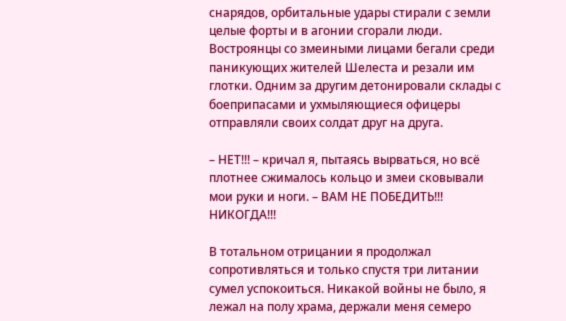снарядов, орбитальные удары стирали с земли целые форты и в агонии сгорали люди. Востроянцы со змеиными лицами бегали среди паникующих жителей Шелеста и резали им глотки. Одним за другим детонировали склады с боеприпасами и ухмыляющиеся офицеры отправляли своих солдат друг на друга.

– НЕТ!!! – кричал я, пытаясь вырваться, но всё плотнее сжималось кольцо и змеи сковывали мои руки и ноги. – ВАМ НЕ ПОБЕДИТЬ!!! НИКОГДА!!!

В тотальном отрицании я продолжал сопротивляться и только спустя три литании сумел успокоиться. Никакой войны не было, я лежал на полу храма, держали меня семеро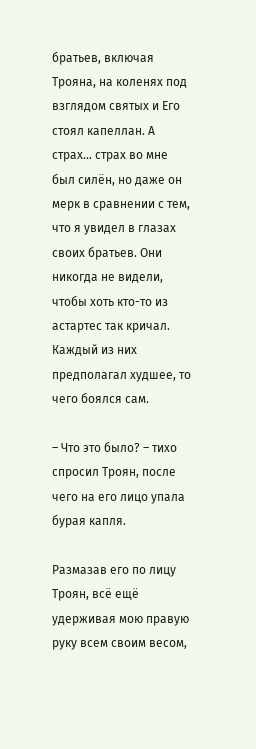братьев, включая Трояна, на коленях под взглядом святых и Его стоял капеллан. А страх… страх во мне был силён, но даже он мерк в сравнении с тем, что я увидел в глазах своих братьев. Они никогда не видели, чтобы хоть кто-то из астартес так кричал. Каждый из них предполагал худшее, то чего боялся сам.

– Что это было? – тихо спросил Троян, после чего на его лицо упала бурая капля.

Размазав его по лицу Троян, всё ещё удерживая мою правую руку всем своим весом,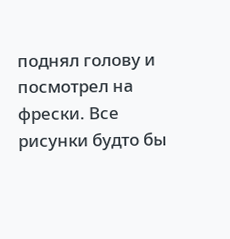поднял голову и посмотрел на фрески. Все рисунки будто бы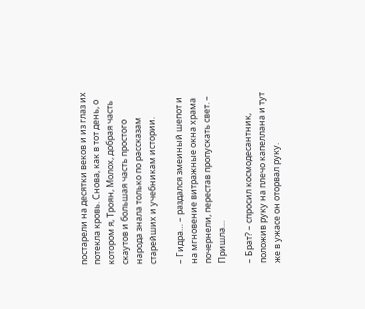постарели на десятки веков и из глаз их потекла кровь. Снова, как в тот день, о котором я, Троян, Молох, добрая часть скаутов и большая часть простого народа знала только по рассказам старейших и учебникам истории.

– Гидра… – раздался змеиный шепот и на мгновение витражные окна храма почернели, перестав пропускать свет. – Пришла…

– Брат? – спросил космодесантник, положив руку на плечо капеллана и тут же в ужасе он оторвал руку.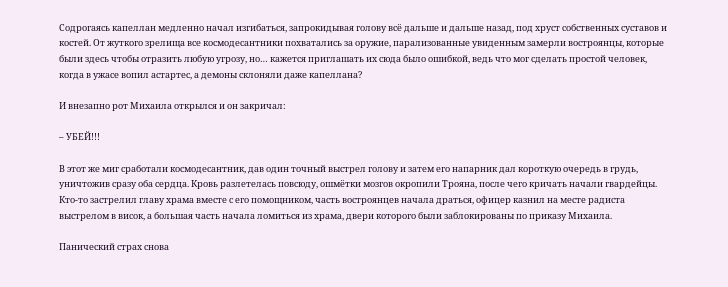Содрогаясь капеллан медленно начал изгибаться, запрокидывая голову всё дальше и дальше назад, под хруст собственных суставов и костей. От жуткого зрелища все космодесантники похватались за оружие, парализованные увиденным замерли востроянцы, которые были здесь чтобы отразить любую угрозу, но… кажется приглашать их сюда было ошибкой, ведь что мог сделать простой человек, когда в ужасе вопил астартес, а демоны склоняли даже капеллана?

И внезапно рот Михаила открылся и он закричал:

– УБЕЙ!!!

В этот же миг сработали космодесантник, дав один точный выстрел голову и затем его напарник дал короткую очередь в грудь, уничтожив сразу оба сердца. Кровь разлетелась повсюду, ошмётки мозгов окропили Трояна, после чего кричать начали гвардейцы. Кто-то застрелил главу храма вместе с его помощником, часть востроянцев начала драться, офицер казнил на месте радиста выстрелом в висок, а большая часть начала ломиться из храма, двери которого были заблокированы по приказу Михаила.

Панический страх снова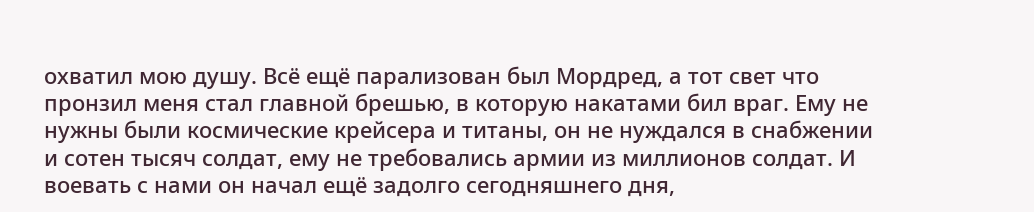охватил мою душу. Всё ещё парализован был Мордред, а тот свет что пронзил меня стал главной брешью, в которую накатами бил враг. Ему не нужны были космические крейсера и титаны, он не нуждался в снабжении и сотен тысяч солдат, ему не требовались армии из миллионов солдат. И воевать с нами он начал ещё задолго сегодняшнего дня,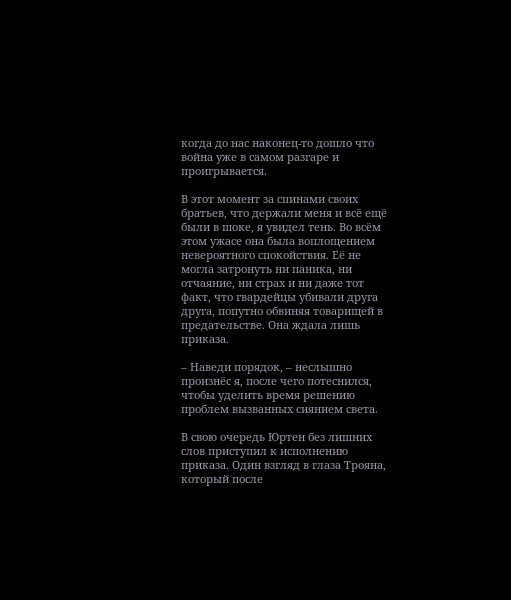когда до нас наконец-то дошло что война уже в самом разгаре и проигрывается.

В этот момент за спинами своих братьев, что держали меня и всё ещё были в шоке, я увидел тень. Во всём этом ужасе она была воплощением невероятного спокойствия. Её не могла затронуть ни паника, ни отчаяние, ни страх и ни даже тот факт, что гвардейцы убивали друга друга, попутно обвиняя товарищей в предательстве. Она ждала лишь приказа.

– Наведи порядок, – неслышно произнёс я, после чего потеснился, чтобы уделить время решению проблем вызванных сиянием света.

В свою очередь Юртен без лишних слов приступил к исполнению приказа. Один взгляд в глаза Трояна, который после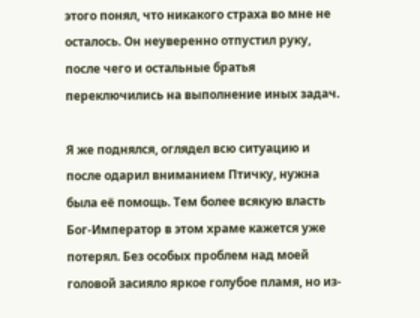этого понял, что никакого страха во мне не осталось. Он неуверенно отпустил руку, после чего и остальные братья переключились на выполнение иных задач.

Я же поднялся, оглядел всю ситуацию и после одарил вниманием Птичку, нужна была её помощь. Тем более всякую власть Бог-Император в этом храме кажется уже потерял. Без особых проблем над моей головой засияло яркое голубое пламя, но из-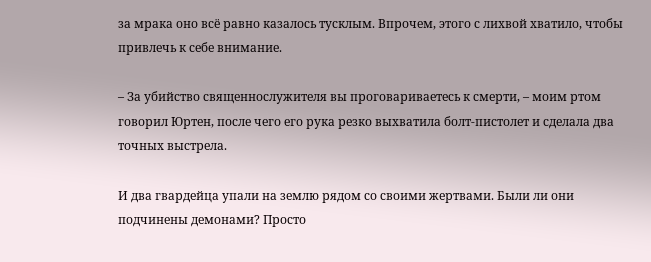за мрака оно всё равно казалось тусклым. Впрочем, этого с лихвой хватило, чтобы привлечь к себе внимание.

– За убийство священнослужителя вы проговариваетесь к смерти, – моим ртом говорил Юртен, после чего его рука резко выхватила болт-пистолет и сделала два точных выстрела.

И два гвардейца упали на землю рядом со своими жертвами. Были ли они подчинены демонами? Просто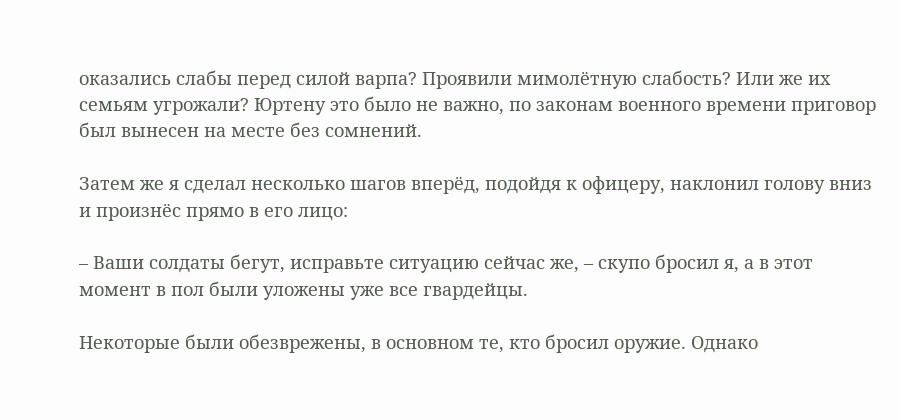оказались слабы перед силой варпа? Проявили мимолётную слабость? Или же их семьям угрожали? Юртену это было не важно, по законам военного времени приговор был вынесен на месте без сомнений.

Затем же я сделал несколько шагов вперёд, подойдя к офицеру, наклонил голову вниз и произнёс прямо в его лицо:

– Ваши солдаты бегут, исправьте ситуацию сейчас же, – скупо бросил я, а в этот момент в пол были уложены уже все гвардейцы.

Некоторые были обезврежены, в основном те, кто бросил оружие. Однако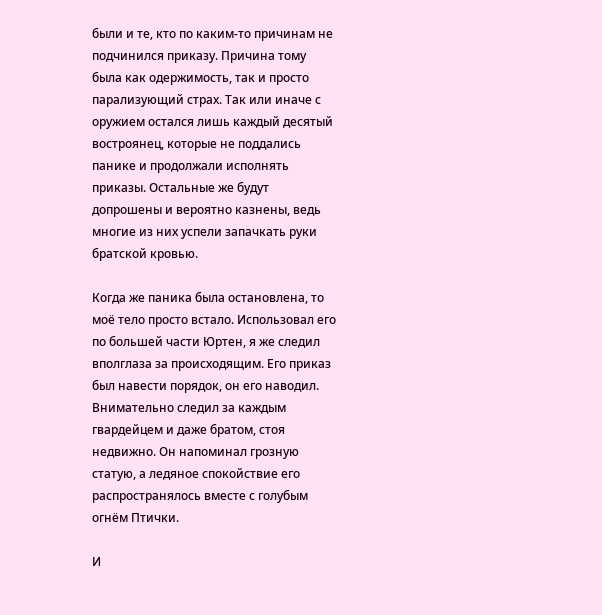были и те, кто по каким-то причинам не подчинился приказу. Причина тому была как одержимость, так и просто парализующий страх. Так или иначе с оружием остался лишь каждый десятый востроянец, которые не поддались панике и продолжали исполнять приказы. Остальные же будут допрошены и вероятно казнены, ведь многие из них успели запачкать руки братской кровью.

Когда же паника была остановлена, то моё тело просто встало. Использовал его по большей части Юртен, я же следил вполглаза за происходящим. Его приказ был навести порядок, он его наводил. Внимательно следил за каждым гвардейцем и даже братом, стоя недвижно. Он напоминал грозную статую, а ледяное спокойствие его распространялось вместе с голубым огнём Птички.

И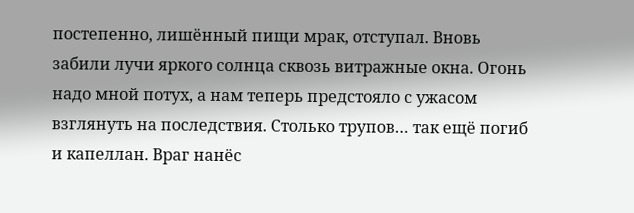постепенно, лишённый пищи мрак, отступал. Вновь забили лучи яркого солнца сквозь витражные окна. Огонь надо мной потух, а нам теперь предстояло с ужасом взглянуть на последствия. Столько трупов… так ещё погиб и капеллан. Враг нанёс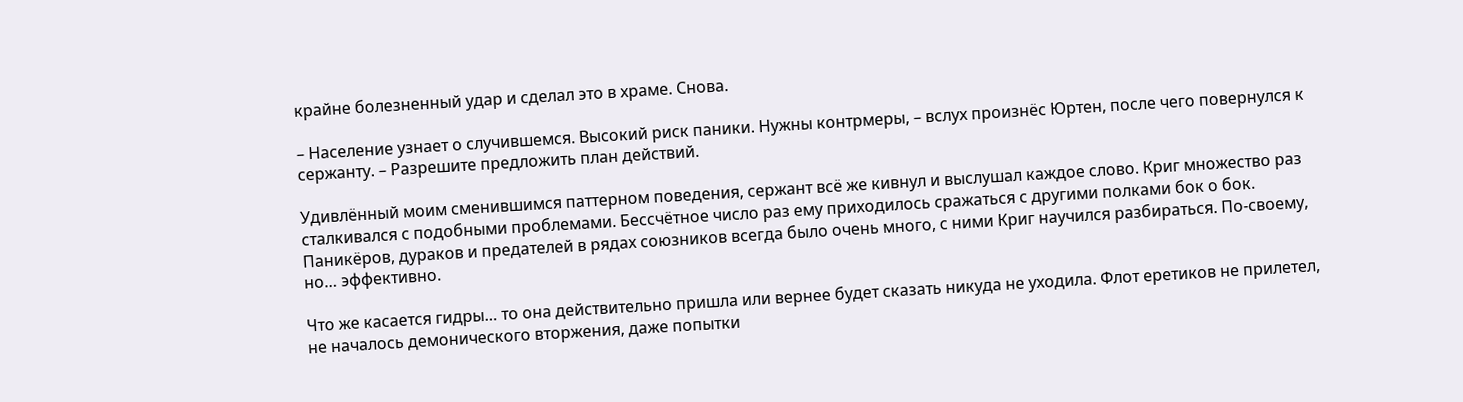крайне болезненный удар и сделал это в храме. Снова.

– Население узнает о случившемся. Высокий риск паники. Нужны контрмеры, – вслух произнёс Юртен, после чего повернулся к сержанту. – Разрешите предложить план действий.

Удивлённый моим сменившимся паттерном поведения, сержант всё же кивнул и выслушал каждое слово. Криг множество раз сталкивался с подобными проблемами. Бессчётное число раз ему приходилось сражаться с другими полками бок о бок. Паникёров, дураков и предателей в рядах союзников всегда было очень много, с ними Криг научился разбираться. По-своему, но… эффективно.

Что же касается гидры… то она действительно пришла или вернее будет сказать никуда не уходила. Флот еретиков не прилетел, не началось демонического вторжения, даже попытки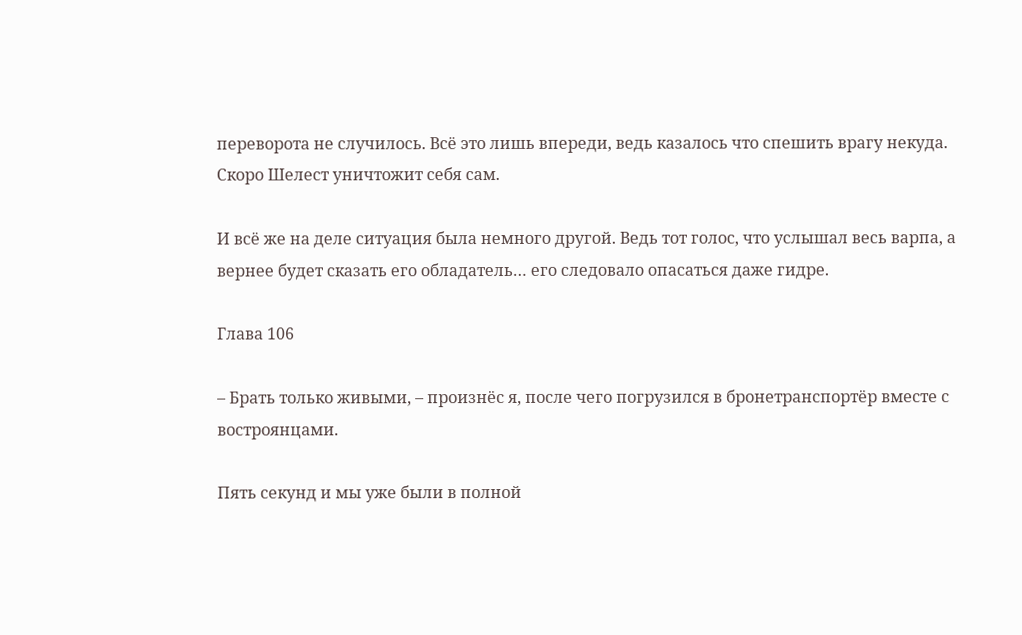переворота не случилось. Всё это лишь впереди, ведь казалось что спешить врагу некуда. Скоро Шелест уничтожит себя сам.

И всё же на деле ситуация была немного другой. Ведь тот голос, что услышал весь варпа, а вернее будет сказать его обладатель… его следовало опасаться даже гидре.

Глава 106

– Брать только живыми, – произнёс я, после чего погрузился в бронетранспортёр вместе с востроянцами.

Пять секунд и мы уже были в полной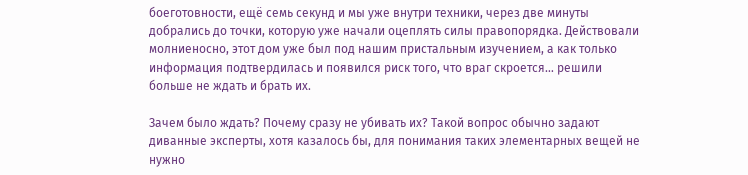боеготовности, ещё семь секунд и мы уже внутри техники, через две минуты добрались до точки, которую уже начали оцеплять силы правопорядка. Действовали молниеносно, этот дом уже был под нашим пристальным изучением, а как только информация подтвердилась и появился риск того, что враг скроется… решили больше не ждать и брать их.

Зачем было ждать? Почему сразу не убивать их? Такой вопрос обычно задают диванные эксперты, хотя казалось бы, для понимания таких элементарных вещей не нужно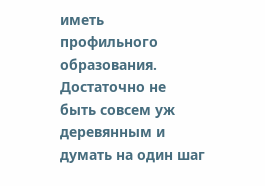иметь профильного образования. Достаточно не быть совсем уж деревянным и думать на один шаг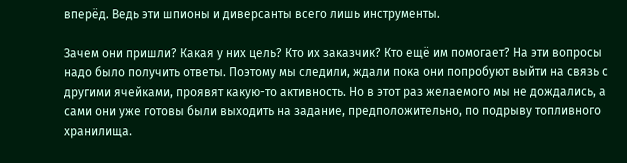вперёд. Ведь эти шпионы и диверсанты всего лишь инструменты.

Зачем они пришли? Какая у них цель? Кто их заказчик? Кто ещё им помогает? На эти вопросы надо было получить ответы. Поэтому мы следили, ждали пока они попробуют выйти на связь с другими ячейками, проявят какую-то активность. Но в этот раз желаемого мы не дождались, а сами они уже готовы были выходить на задание, предположительно, по подрыву топливного хранилища.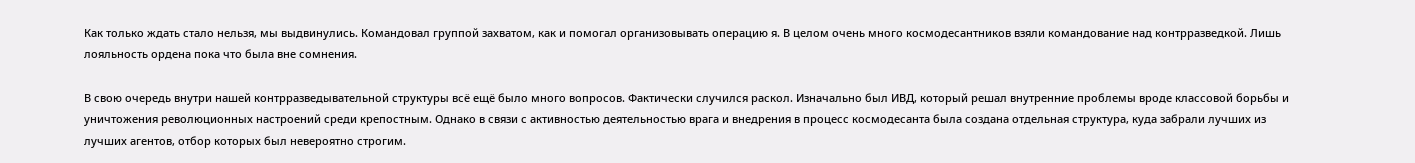Как только ждать стало нельзя, мы выдвинулись. Командовал группой захватом, как и помогал организовывать операцию я. В целом очень много космодесантников взяли командование над контрразведкой. Лишь лояльность ордена пока что была вне сомнения.

В свою очередь внутри нашей контрразведывательной структуры всё ещё было много вопросов. Фактически случился раскол. Изначально был ИВД, который решал внутренние проблемы вроде классовой борьбы и уничтожения революционных настроений среди крепостным. Однако в связи с активностью деятельностью врага и внедрения в процесс космодесанта была создана отдельная структура, куда забрали лучших из лучших агентов, отбор которых был невероятно строгим.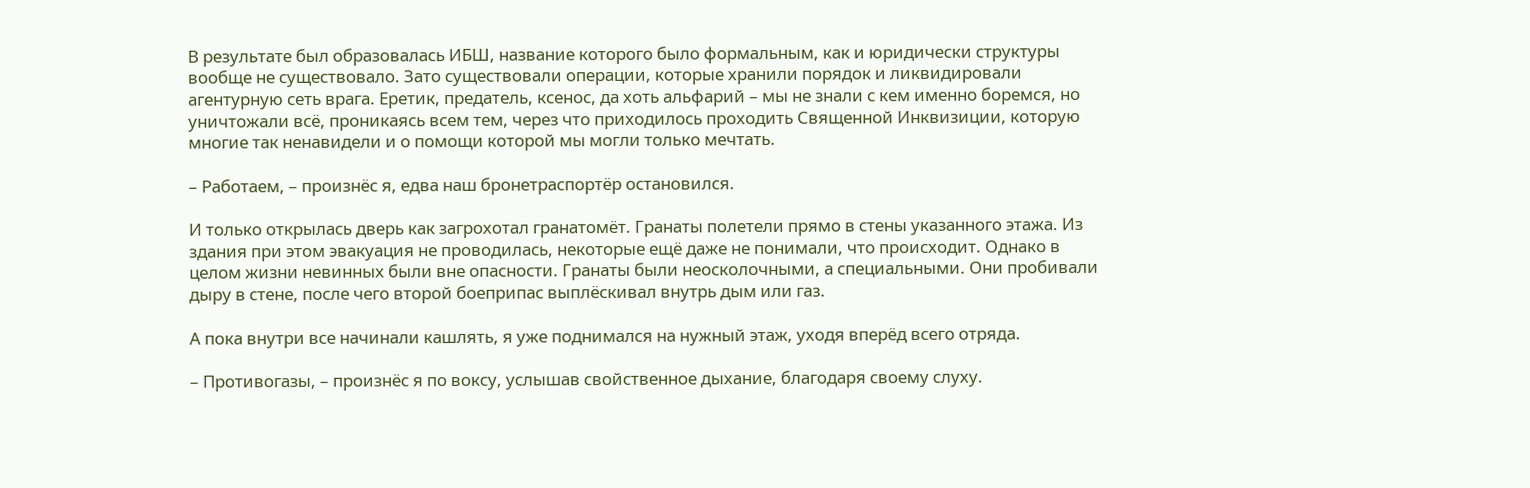В результате был образовалась ИБШ, название которого было формальным, как и юридически структуры вообще не существовало. Зато существовали операции, которые хранили порядок и ликвидировали агентурную сеть врага. Еретик, предатель, ксенос, да хоть альфарий – мы не знали с кем именно боремся, но уничтожали всё, проникаясь всем тем, через что приходилось проходить Священной Инквизиции, которую многие так ненавидели и о помощи которой мы могли только мечтать.

– Работаем, – произнёс я, едва наш бронетраспортёр остановился.

И только открылась дверь как загрохотал гранатомёт. Гранаты полетели прямо в стены указанного этажа. Из здания при этом эвакуация не проводилась, некоторые ещё даже не понимали, что происходит. Однако в целом жизни невинных были вне опасности. Гранаты были неосколочными, а специальными. Они пробивали дыру в стене, после чего второй боеприпас выплёскивал внутрь дым или газ.

А пока внутри все начинали кашлять, я уже поднимался на нужный этаж, уходя вперёд всего отряда.

– Противогазы, – произнёс я по воксу, услышав свойственное дыхание, благодаря своему слуху.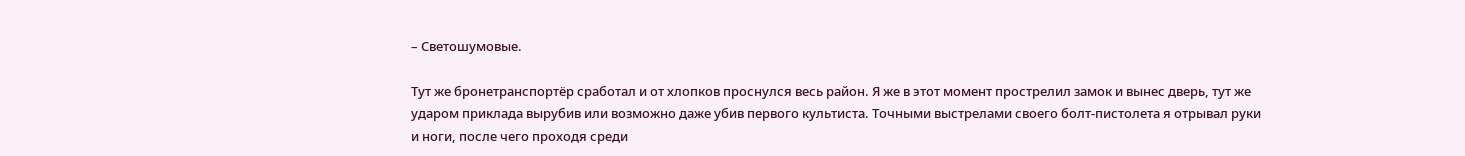– Светошумовые.

Тут же бронетранспортёр сработал и от хлопков проснулся весь район. Я же в этот момент прострелил замок и вынес дверь, тут же ударом приклада вырубив или возможно даже убив первого культиста. Точными выстрелами своего болт-пистолета я отрывал руки и ноги, после чего проходя среди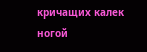кричащих калек ногой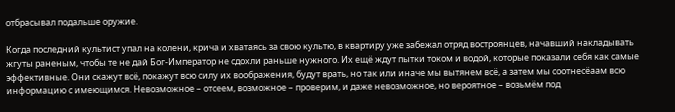отбрасывал подальше оружие.

Когда последний культист упал на колени, крича и хватаясь за свою культю, в квартиру уже забежал отряд востроянцев, начавший накладывать жгуты раненым, чтобы те не дай Бог-Император не сдохли раньше нужного. Их ещё ждут пытки током и водой, которые показали себя как самые эффективные. Они скажут всё, покажут всю силу их воображения, будут врать, но так или иначе мы вытянем всё, а затем мы соотнесёаам всю информацию с имеющимся. Невозможное – отсеем, возможное – проверим, и даже невозможное, но вероятное – возьмём под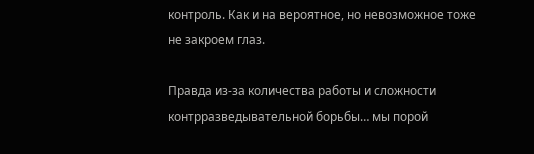контроль. Как и на вероятное, но невозможное тоже не закроем глаз.

Правда из-за количества работы и сложности контрразведывательной борьбы… мы порой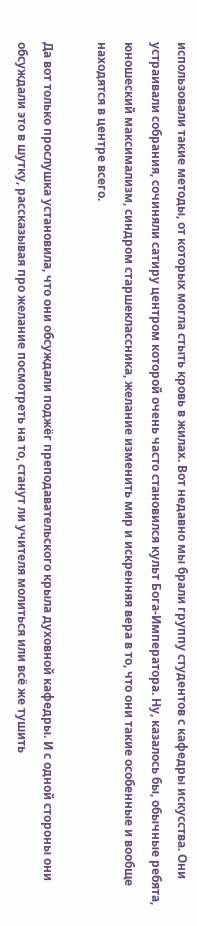использовали такие методы, от которых могла стыть кровь в жилах. Вот недавно мы брали группу студентов с кафедры искусства. Они устраивали собрания, сочиняли сатиру центром которой очень часто становился культ Бога-Императора. Ну, казалось бы, обычные ребята, юношеский максимализм, синдром старшеклассника, желание изменить мир и искренняя вера в то, что они такие особенные и вообще находятся в центре всего.

Да вот только прослушка установила, что они обсуждали поджёг преподавательского крыла духовной кафедры. И с одной стороны они обсуждали это в шутку, рассказывая про желание посмотреть на то, станут ли учителя молиться или всё же тушить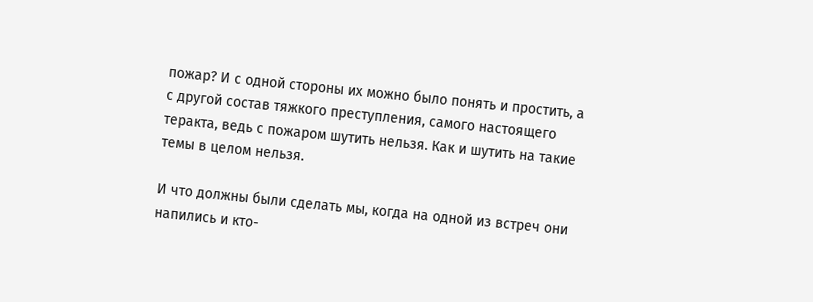пожар? И с одной стороны их можно было понять и простить, а с другой состав тяжкого преступления, самого настоящего теракта, ведь с пожаром шутить нельзя. Как и шутить на такие темы в целом нельзя.

И что должны были сделать мы, когда на одной из встреч они напились и кто-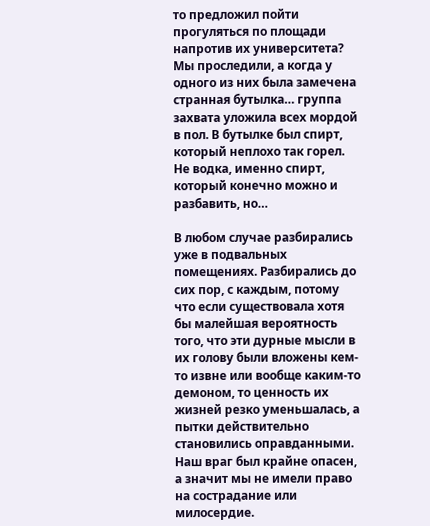то предложил пойти прогуляться по площади напротив их университета? Мы проследили, а когда у одного из них была замечена странная бутылка… группа захвата уложила всех мордой в пол. В бутылке был спирт, который неплохо так горел. Не водка, именно спирт, который конечно можно и разбавить, но…

В любом случае разбирались уже в подвальных помещениях. Разбирались до сих пор, с каждым, потому что если существовала хотя бы малейшая вероятность того, что эти дурные мысли в их голову были вложены кем-то извне или вообще каким-то демоном, то ценность их жизней резко уменьшалась, а пытки действительно становились оправданными. Наш враг был крайне опасен, а значит мы не имели право на сострадание или милосердие.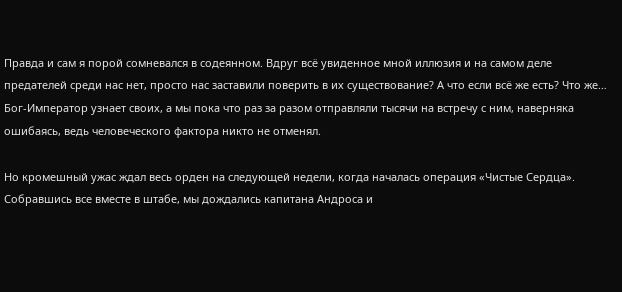Правда и сам я порой сомневался в содеянном. Вдруг всё увиденное мной иллюзия и на самом деле предателей среди нас нет, просто нас заставили поверить в их существование? А что если всё же есть? Что же… Бог-Император узнает своих, а мы пока что раз за разом отправляли тысячи на встречу с ним, наверняка ошибаясь, ведь человеческого фактора никто не отменял.

Но кромешный ужас ждал весь орден на следующей недели, когда началась операция «Чистые Сердца». Собравшись все вместе в штабе, мы дождались капитана Андроса и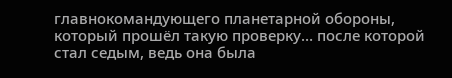главнокомандующего планетарной обороны, который прошёл такую проверку… после которой стал седым, ведь она была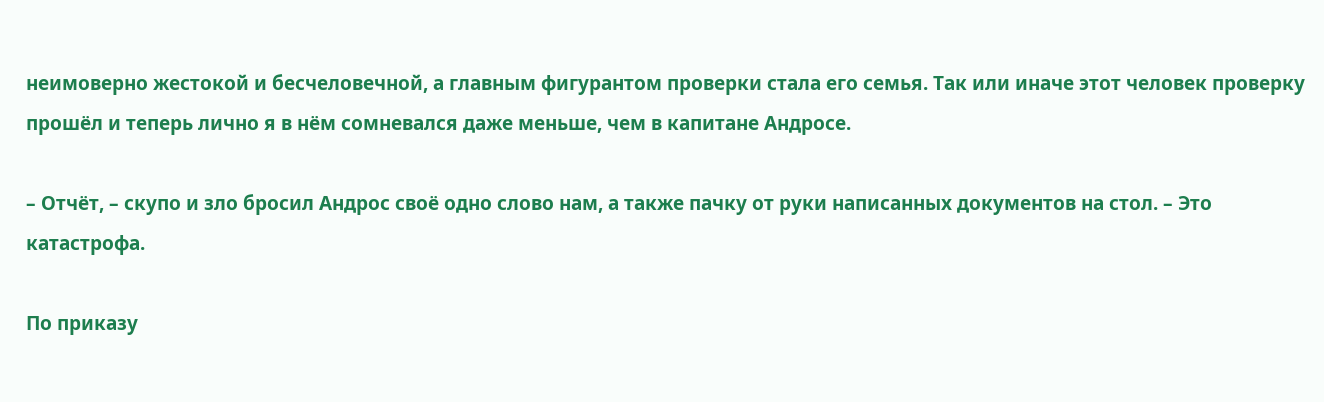неимоверно жестокой и бесчеловечной, а главным фигурантом проверки стала его семья. Так или иначе этот человек проверку прошёл и теперь лично я в нём сомневался даже меньше, чем в капитане Андросе.

– Отчёт, – скупо и зло бросил Андрос своё одно слово нам, а также пачку от руки написанных документов на стол. – Это катастрофа.

По приказу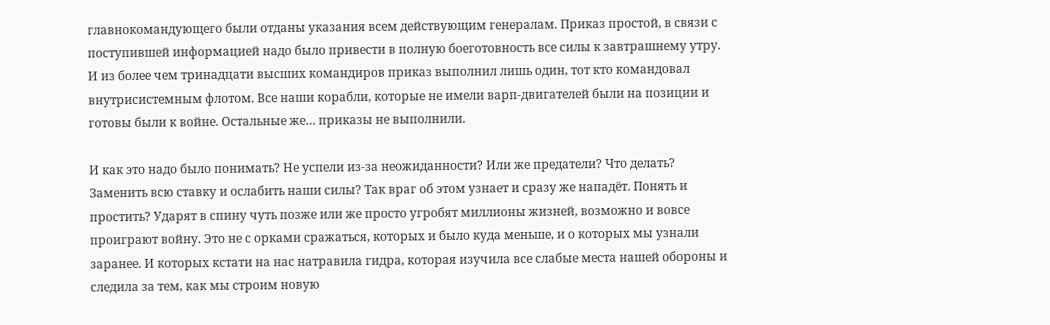главнокомандующего были отданы указания всем действующим генералам. Приказ простой, в связи с поступившей информацией надо было привести в полную боеготовность все силы к завтрашнему утру. И из более чем тринадцати высших командиров приказ выполнил лишь один, тот кто командовал внутрисистемным флотом. Все наши корабли, которые не имели варп-двигателей были на позиции и готовы были к войне. Остальные же… приказы не выполнили.

И как это надо было понимать? Не успели из-за неожиданности? Или же предатели? Что делать? Заменить всю ставку и ослабить наши силы? Так враг об этом узнает и сразу же нападёт. Понять и простить? Ударят в спину чуть позже или же просто угробят миллионы жизней, возможно и вовсе проиграют войну. Это не с орками сражаться, которых и было куда меньше, и о которых мы узнали заранее. И которых кстати на нас натравила гидра, которая изучила все слабые места нашей обороны и следила за тем, как мы строим новую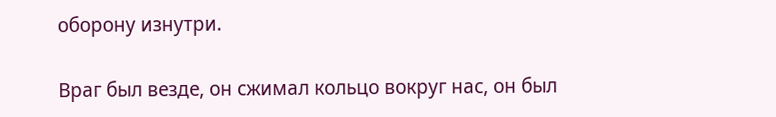оборону изнутри.

Враг был везде, он сжимал кольцо вокруг нас, он был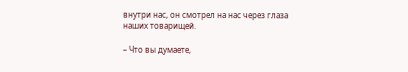внутри нас, он смотрел на нас через глаза наших товарищей.

– Что вы думаете,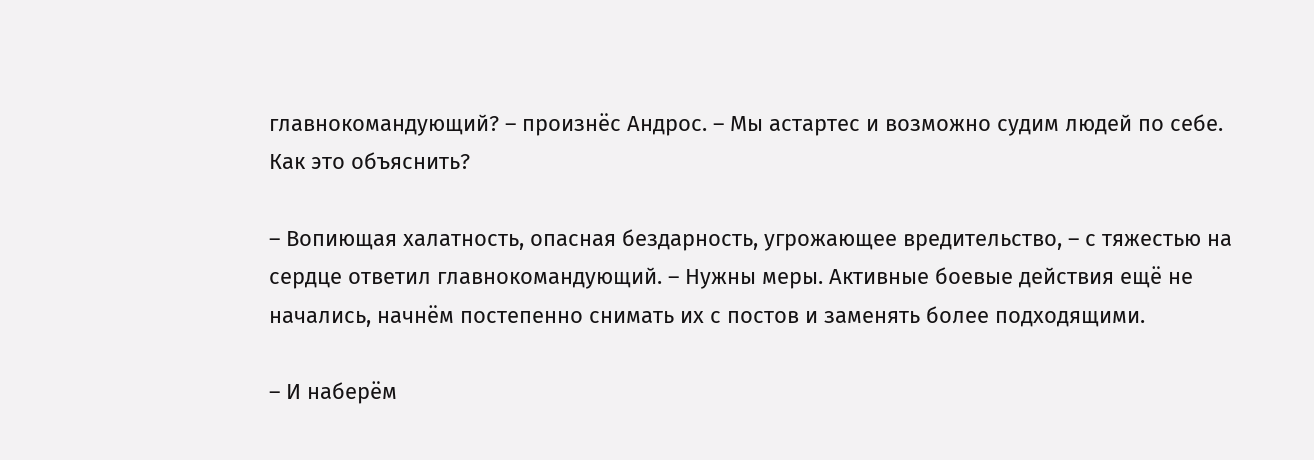главнокомандующий? – произнёс Андрос. – Мы астартес и возможно судим людей по себе. Как это объяснить?

– Вопиющая халатность, опасная бездарность, угрожающее вредительство, – с тяжестью на сердце ответил главнокомандующий. – Нужны меры. Активные боевые действия ещё не начались, начнём постепенно снимать их с постов и заменять более подходящими.

– И наберём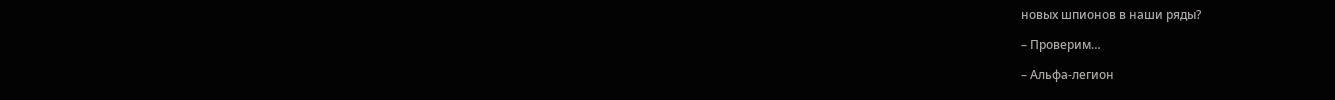новых шпионов в наши ряды?

– Проверим…

– Альфа-легион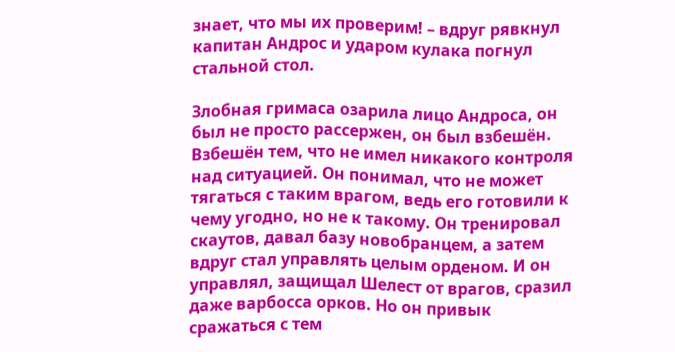знает, что мы их проверим! – вдруг рявкнул капитан Андрос и ударом кулака погнул стальной стол.

Злобная гримаса озарила лицо Андроса, он был не просто рассержен, он был взбешён. Взбешён тем, что не имел никакого контроля над ситуацией. Он понимал, что не может тягаться с таким врагом, ведь его готовили к чему угодно, но не к такому. Он тренировал скаутов, давал базу новобранцем, а затем вдруг стал управлять целым орденом. И он управлял, защищал Шелест от врагов, сразил даже варбосса орков. Но он привык сражаться с тем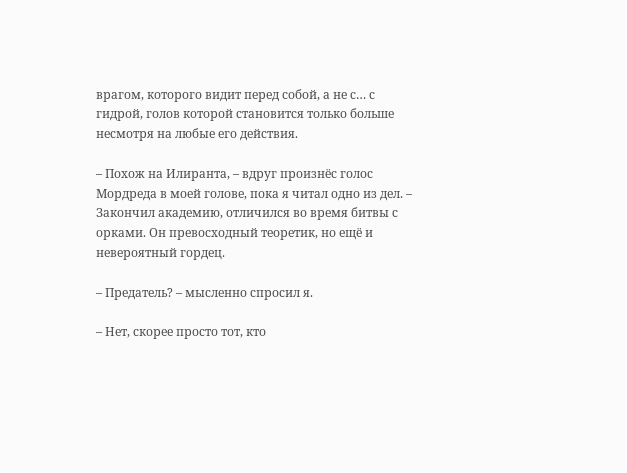врагом, которого видит перед собой, а не с… с гидрой, голов которой становится только больше несмотря на любые его действия.

– Похож на Илиранта, – вдруг произнёс голос Мордреда в моей голове, пока я читал одно из дел. – Закончил академию, отличился во время битвы с орками. Он превосходный теоретик, но ещё и невероятный гордец.

– Предатель? – мысленно спросил я.

– Нет, скорее просто тот, кто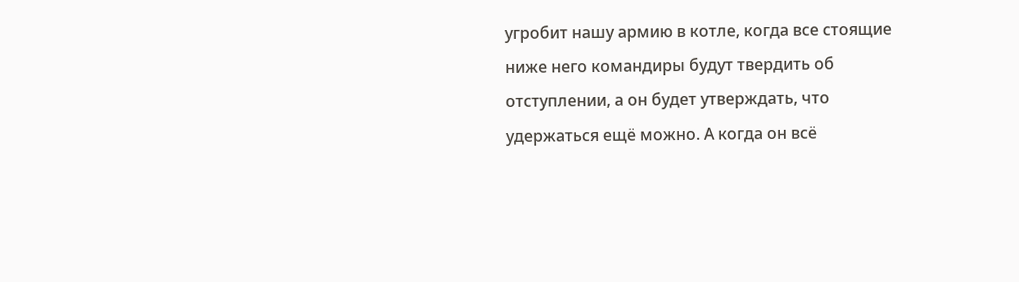угробит нашу армию в котле, когда все стоящие ниже него командиры будут твердить об отступлении, а он будет утверждать, что удержаться ещё можно. А когда он всё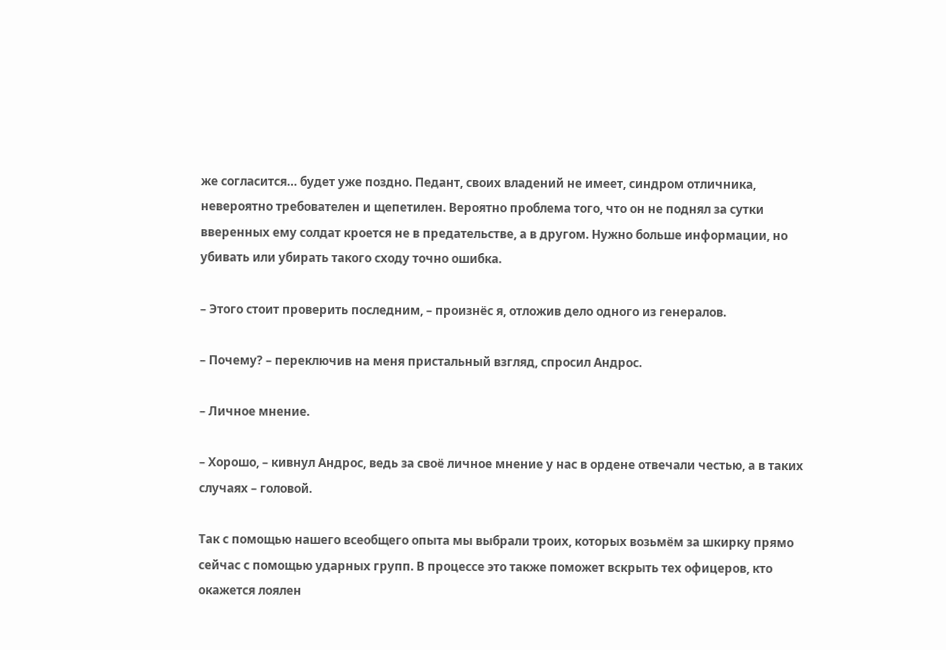же согласится… будет уже поздно. Педант, своих владений не имеет, синдром отличника, невероятно требователен и щепетилен. Вероятно проблема того, что он не поднял за сутки вверенных ему солдат кроется не в предательстве, а в другом. Нужно больше информации, но убивать или убирать такого сходу точно ошибка.

– Этого стоит проверить последним, – произнёс я, отложив дело одного из генералов.

– Почему? – переключив на меня пристальный взгляд, спросил Андрос.

– Личное мнение.

– Хорошо, – кивнул Андрос, ведь за своё личное мнение у нас в ордене отвечали честью, а в таких случаях – головой.

Так с помощью нашего всеобщего опыта мы выбрали троих, которых возьмём за шкирку прямо сейчас с помощью ударных групп. В процессе это также поможет вскрыть тех офицеров, кто окажется лоялен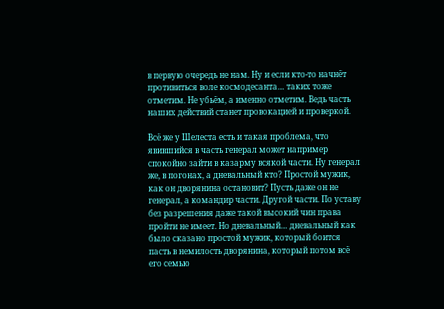в первую очередь не нам. Ну и если кто-то начнёт противиться воле космодесанта… таких тоже отметим. Не убьём, а именно отметим. Ведь часть наших действий станет провокацией и проверкой.

Всё же у Шелеста есть и такая проблема, что явившийся в часть генерал может например спокойно зайти в казарму всякой части. Ну генерал же, в погонах, а дневальный кто? Простой мужик, как он дворянина остановит? Пусть даже он не генерал, а командир части. Другой части. По уставу без разрешения даже такой высокий чин права пройти не имеет. Но дневальный… дневальный как было сказано простой мужик, который боится пасть в немилость дворянина, который потом всё его семью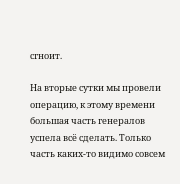сгноит.

На вторые сутки мы провели операцию, к этому времени большая часть генералов успела всё сделать. Только часть каких-то видимо совсем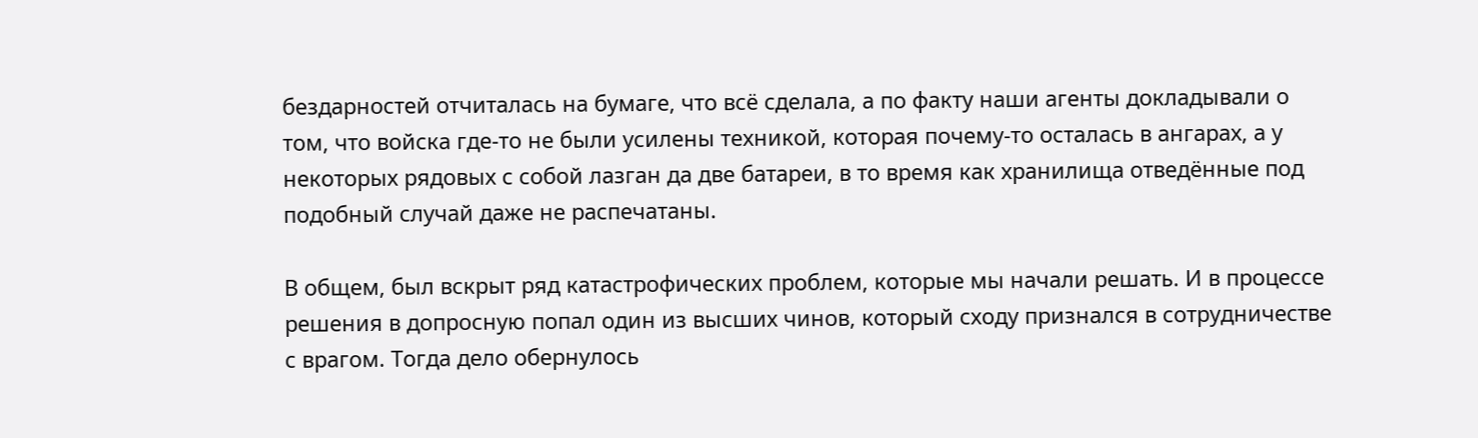бездарностей отчиталась на бумаге, что всё сделала, а по факту наши агенты докладывали о том, что войска где-то не были усилены техникой, которая почему-то осталась в ангарах, а у некоторых рядовых с собой лазган да две батареи, в то время как хранилища отведённые под подобный случай даже не распечатаны.

В общем, был вскрыт ряд катастрофических проблем, которые мы начали решать. И в процессе решения в допросную попал один из высших чинов, который сходу признался в сотрудничестве с врагом. Тогда дело обернулось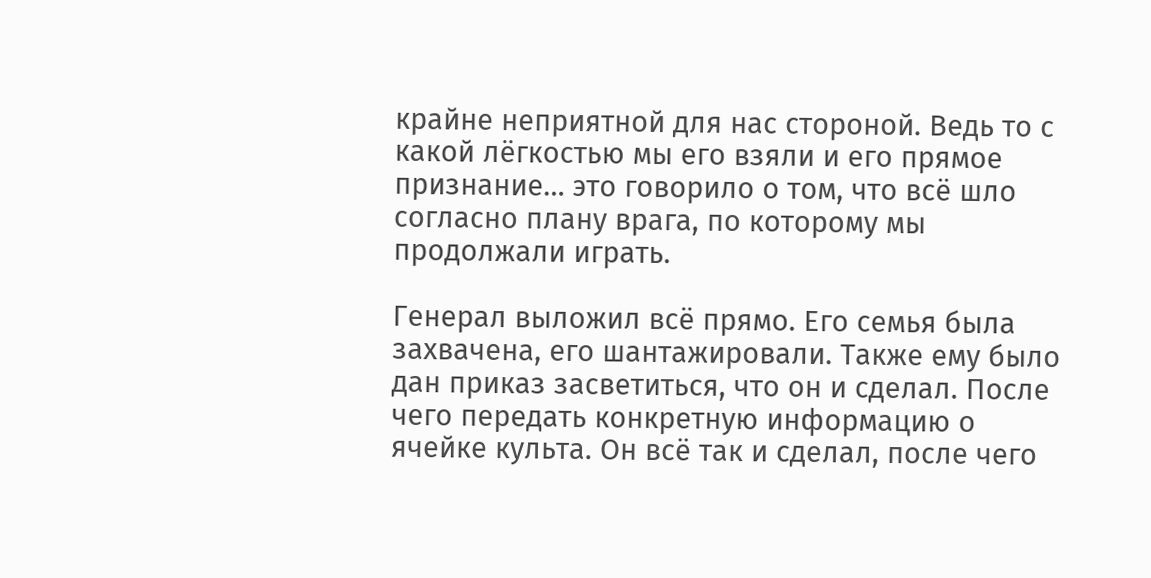крайне неприятной для нас стороной. Ведь то с какой лёгкостью мы его взяли и его прямое признание… это говорило о том, что всё шло согласно плану врага, по которому мы продолжали играть.

Генерал выложил всё прямо. Его семья была захвачена, его шантажировали. Также ему было дан приказ засветиться, что он и сделал. После чего передать конкретную информацию о ячейке культа. Он всё так и сделал, после чего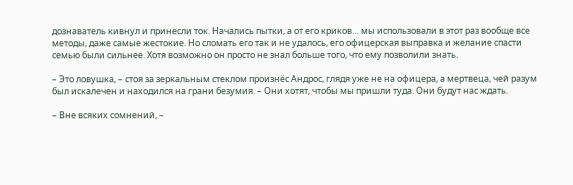дознаватель кивнул и принесли ток. Начались пытки, а от его криков… мы использовали в этот раз вообще все методы, даже самые жестокие. Но сломать его так и не удалось, его офицерская выправка и желание спасти семью были сильнее. Хотя возможно он просто не знал больше того, что ему позволили знать.

– Это ловушка, – стоя за зеркальным стеклом произнёс Андрос, глядя уже не на офицера, а мертвеца, чей разум был искалечен и находился на грани безумия. – Они хотят, чтобы мы пришли туда. Они будут нас ждать.

– Вне всяких сомнений, –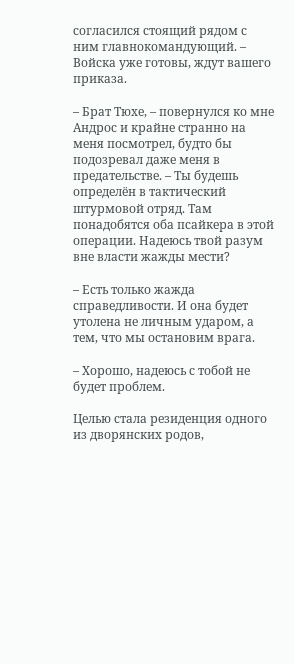согласился стоящий рядом с ним главнокомандующий. – Войска уже готовы, ждут вашего приказа.

– Брат Тюхе, – повернулся ко мне Андрос и крайне странно на меня посмотрел, будто бы подозревал даже меня в предательстве. – Ты будешь определён в тактический штурмовой отряд. Там понадобятся оба псайкера в этой операции. Надеюсь твой разум вне власти жажды мести?

– Есть только жажда справедливости. И она будет утолена не личным ударом, а тем, что мы остановим врага.

– Хорошо, надеюсь с тобой не будет проблем.

Целью стала резиденция одного из дворянских родов,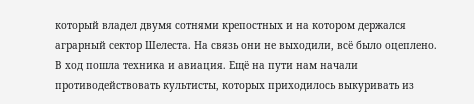который владел двумя сотнями крепостных и на котором держался аграрный сектор Шелеста. На связь они не выходили, всё было оцеплено. В ход пошла техника и авиация. Ещё на пути нам начали противодействовать культисты, которых приходилось выкуривать из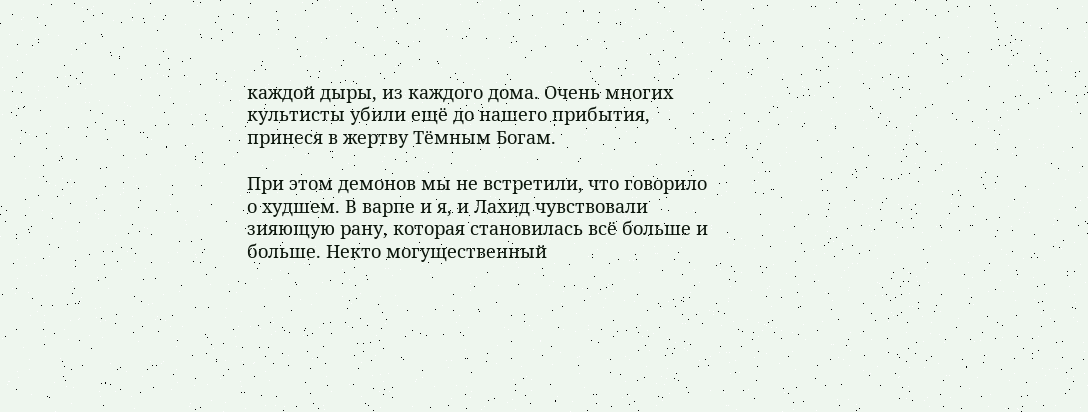каждой дыры, из каждого дома. Очень многих культисты убили ещё до нашего прибытия, принеся в жертву Тёмным Богам.

При этом демонов мы не встретили, что говорило о худшем. В варпе и я, и Лахид чувствовали зияющую рану, которая становилась всё больше и больше. Некто могущественный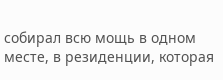собирал всю мощь в одном месте, в резиденции, которая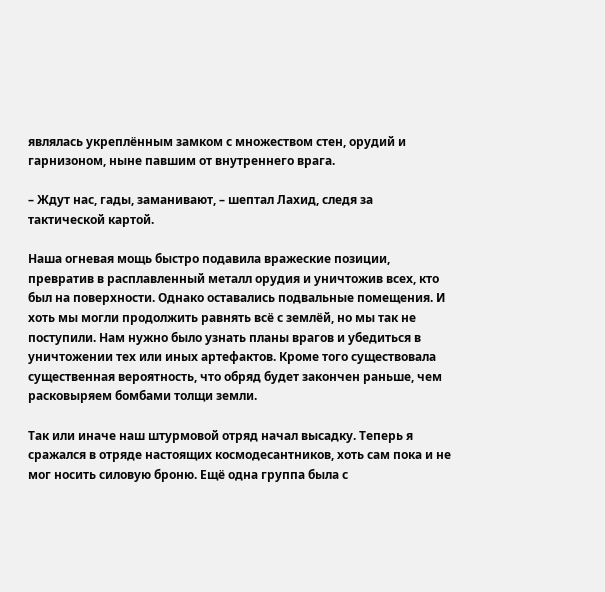являлась укреплённым замком с множеством стен, орудий и гарнизоном, ныне павшим от внутреннего врага.

– Ждут нас, гады, заманивают, – шептал Лахид, следя за тактической картой.

Наша огневая мощь быстро подавила вражеские позиции, превратив в расплавленный металл орудия и уничтожив всех, кто был на поверхности. Однако оставались подвальные помещения. И хоть мы могли продолжить равнять всё с землёй, но мы так не поступили. Нам нужно было узнать планы врагов и убедиться в уничтожении тех или иных артефактов. Кроме того существовала существенная вероятность, что обряд будет закончен раньше, чем расковыряем бомбами толщи земли.

Так или иначе наш штурмовой отряд начал высадку. Теперь я сражался в отряде настоящих космодесантников, хоть сам пока и не мог носить силовую броню. Ещё одна группа была с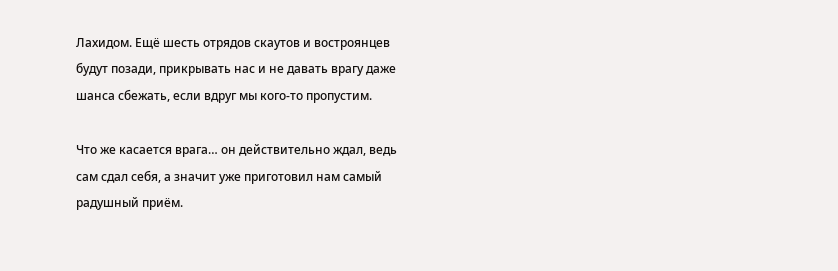Лахидом. Ещё шесть отрядов скаутов и востроянцев будут позади, прикрывать нас и не давать врагу даже шанса сбежать, если вдруг мы кого-то пропустим.

Что же касается врага… он действительно ждал, ведь сам сдал себя, а значит уже приготовил нам самый радушный приём.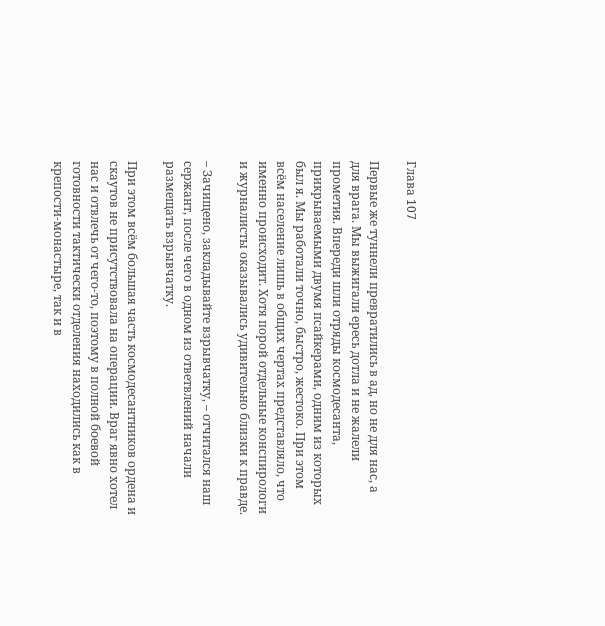Глава 107

Первые же туннели превратились в ад, но не для нас, а для врага. Мы выжигали ересь дотла и не жалели прометия. Впереди шли отряды космодесанта, прикрываемыми двумя псайкерами, одним из которых был я. Мы работали точно, быстро, жестоко. При этом всём население лишь в общих чертах представляло, что именно происходит. Хотя порой отдельные конспирологи и журналисты оказывались удивительно близки к правде.

– Зачищено, закладывайте взрывчатку, – отчитался наш сержант, после чего в одном из ответвлений начали размещать взрывчатку.

При этом всём большая часть космодесантников ордена и скаутов не присутствовала на операции. Враг явно хотел нас и отвлечь от чего-то, поэтому в полной боевой готовности тактически отделения находились как в крепости-монастыре, так и в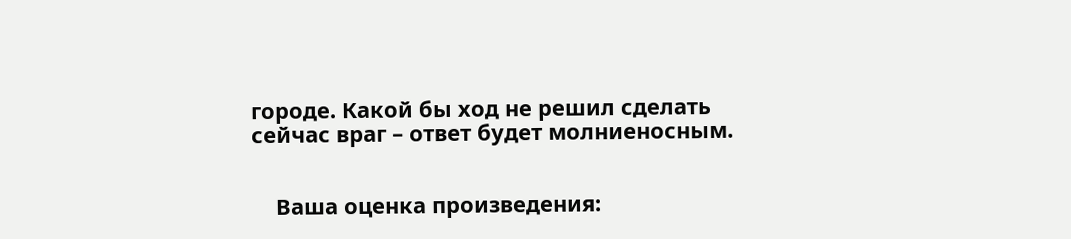городе. Какой бы ход не решил сделать сейчас враг – ответ будет молниеносным.


    Ваша оценка произведения: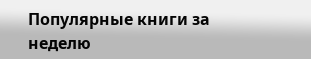Популярные книги за неделю